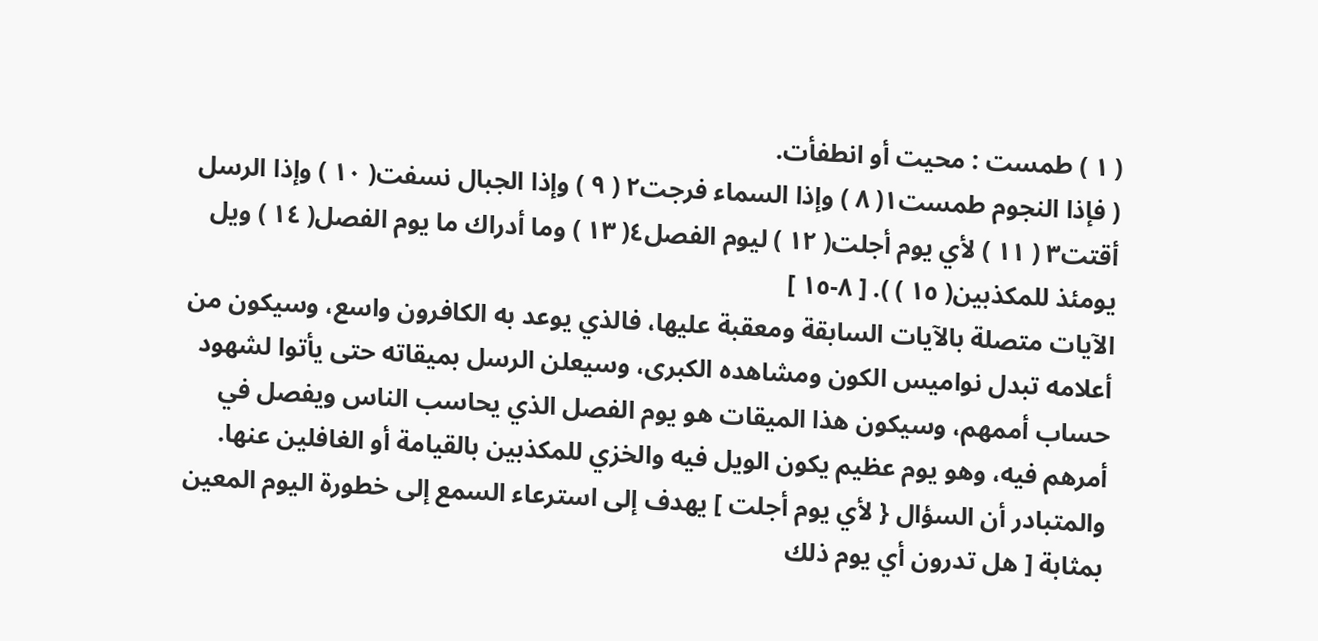( ١ ) طمست : محيت أو انطفأت.
( فإذا النجوم طمست١( ٨ ) وإذا السماء فرجت٢ ( ٩ ) وإذا الجبال نسفت( ١٠ ) وإذا الرسل أقتت٣ ( ١١ ) لأي يوم أجلت( ١٢ ) ليوم الفصل٤( ١٣ ) وما أدراك ما يوم الفصل( ١٤ ) ويل يومئذ للمكذبين( ١٥ ) ). [ ٨-١٥ ]
الآيات متصلة بالآيات السابقة ومعقبة عليها، فالذي يوعد به الكافرون واسع، وسيكون من أعلامه تبدل نواميس الكون ومشاهده الكبرى، وسيعلن الرسل بميقاته حتى يأتوا لشهود حساب أممهم، وسيكون هذا الميقات هو يوم الفصل الذي يحاسب الناس ويفصل في أمرهم فيه، وهو يوم عظيم يكون الويل فيه والخزي للمكذبين بالقيامة أو الغافلين عنها.
والمتبادر أن السؤال { لأي يوم أجلت ] يهدف إلى استرعاء السمع إلى خطورة اليوم المعين بمثابة [ هل تدرون أي يوم ذلك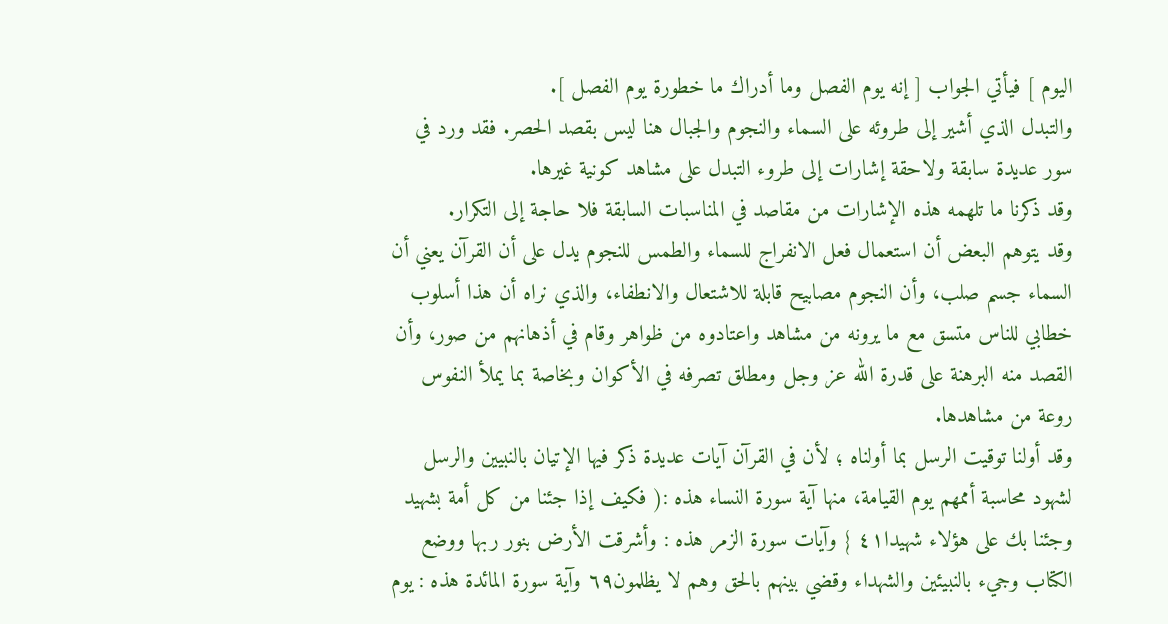اليوم ] فيأتي الجواب [ إنه يوم الفصل وما أدراك ما خطورة يوم الفصل ].
والتبدل الذي أشير إلى طروئه على السماء والنجوم والجبال هنا ليس بقصد الحصر. فقد ورد في سور عديدة سابقة ولاحقة إشارات إلى طروء التبدل على مشاهد كونية غيرها.
وقد ذكرنا ما تلهمه هذه الإشارات من مقاصد في المناسبات السابقة فلا حاجة إلى التكرار.
وقد يتوهم البعض أن استعمال فعل الانفراج للسماء والطمس للنجوم يدل على أن القرآن يعني أن السماء جسم صلب، وأن النجوم مصابيح قابلة للاشتعال والانطفاء، والذي نراه أن هذا أسلوب خطابي للناس متسق مع ما يرونه من مشاهد واعتادوه من ظواهر وقام في أذهانهم من صور، وأن القصد منه البرهنة على قدرة الله عز وجل ومطلق تصرفه في الأكوان وبخاصة بما يملأ النفوس روعة من مشاهدها.
وقد أولنا توقيت الرسل بما أولناه ؛ لأن في القرآن آيات عديدة ذكر فيها الإتيان بالنبيين والرسل لشهود محاسبة أممهم يوم القيامة، منها آية سورة النساء هذه :( فكيف إذا جئنا من كل أمة بشهيد وجئنا بك على هؤلاء شهيدا٤١ } وآيات سورة الزمر هذه : وأشرقت الأرض بنور ربها ووضع الكتاب وجيء بالنبيئين والشهداء وقضي بينهم بالحق وهم لا يظلمون٦٩ وآية سورة المائدة هذه : يوم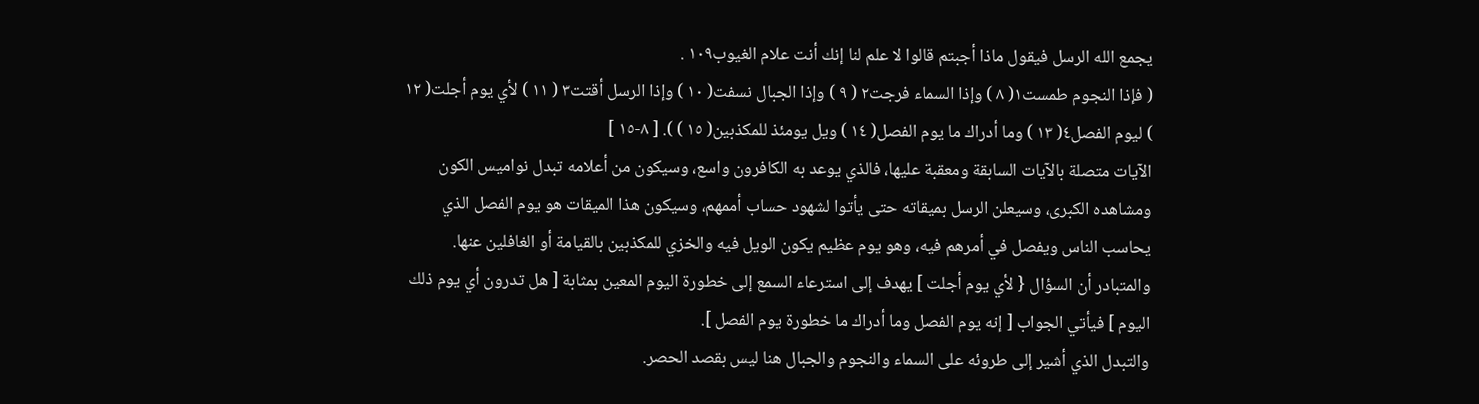يجمع الله الرسل فيقول ماذا أجبتم قالوا لا علم لنا إنك أنت علام الغيوب١٠٩ .
( فإذا النجوم طمست١( ٨ ) وإذا السماء فرجت٢ ( ٩ ) وإذا الجبال نسفت( ١٠ ) وإذا الرسل أقتت٣ ( ١١ ) لأي يوم أجلت( ١٢ ) ليوم الفصل٤( ١٣ ) وما أدراك ما يوم الفصل( ١٤ ) ويل يومئذ للمكذبين( ١٥ ) ). [ ٨-١٥ ]
الآيات متصلة بالآيات السابقة ومعقبة عليها، فالذي يوعد به الكافرون واسع، وسيكون من أعلامه تبدل نواميس الكون ومشاهده الكبرى، وسيعلن الرسل بميقاته حتى يأتوا لشهود حساب أممهم، وسيكون هذا الميقات هو يوم الفصل الذي يحاسب الناس ويفصل في أمرهم فيه، وهو يوم عظيم يكون الويل فيه والخزي للمكذبين بالقيامة أو الغافلين عنها.
والمتبادر أن السؤال { لأي يوم أجلت ] يهدف إلى استرعاء السمع إلى خطورة اليوم المعين بمثابة [ هل تدرون أي يوم ذلك اليوم ] فيأتي الجواب [ إنه يوم الفصل وما أدراك ما خطورة يوم الفصل ].
والتبدل الذي أشير إلى طروئه على السماء والنجوم والجبال هنا ليس بقصد الحصر.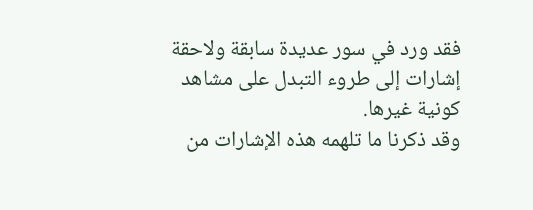فقد ورد في سور عديدة سابقة ولاحقة إشارات إلى طروء التبدل على مشاهد كونية غيرها.
وقد ذكرنا ما تلهمه هذه الإشارات من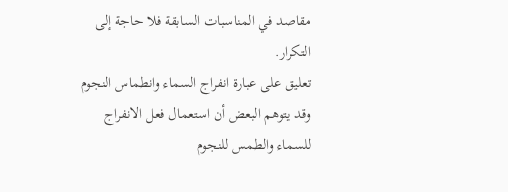مقاصد في المناسبات السابقة فلا حاجة إلى التكرار.
تعليق على عبارة انفراج السماء وانطماس النجوم
وقد يتوهم البعض أن استعمال فعل الانفراج للسماء والطمس للنجوم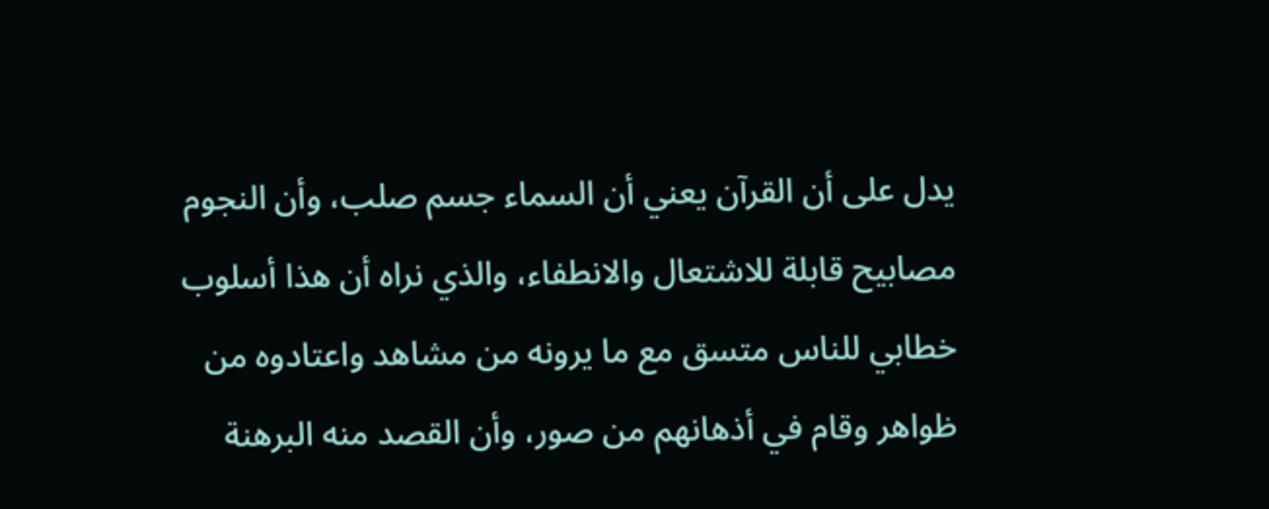يدل على أن القرآن يعني أن السماء جسم صلب، وأن النجوم مصابيح قابلة للاشتعال والانطفاء، والذي نراه أن هذا أسلوب خطابي للناس متسق مع ما يرونه من مشاهد واعتادوه من ظواهر وقام في أذهانهم من صور، وأن القصد منه البرهنة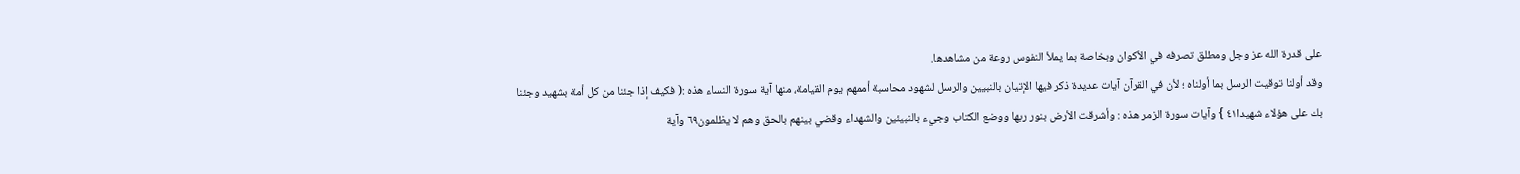على قدرة الله عز وجل ومطلق تصرفه في الأكوان وبخاصة بما يملأ النفوس روعة من مشاهدها.
وقد أولنا توقيت الرسل بما أولناه ؛ لأن في القرآن آيات عديدة ذكر فيها الإتيان بالنبيين والرسل لشهود محاسبة أممهم يوم القيامة، منها آية سورة النساء هذه :( فكيف إذا جئنا من كل أمة بشهيد وجئنا بك على هؤلاء شهيدا٤١ } وآيات سورة الزمر هذه : وأشرقت الأرض بنور ربها ووضع الكتاب وجيء بالنبيئين والشهداء وقضي بينهم بالحق وهم لا يظلمون٦٩ وآية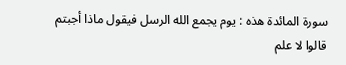سورة المائدة هذه : يوم يجمع الله الرسل فيقول ماذا أجبتم قالوا لا علم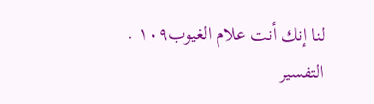لنا إنك أنت علام الغيوب١٠٩ .
التفسير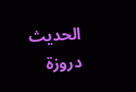الحديث
دروزة